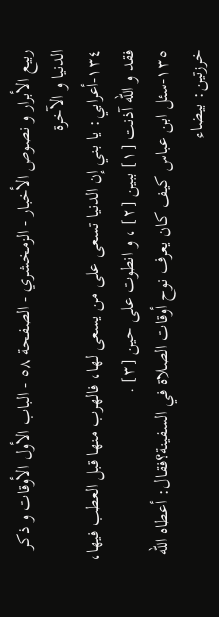ربيع الأبرار و نصوص الأخبار - الزمخشري - الصفحة ٥٨ - الباب الأول الأوقات و ذكر الدنيا و الآخرة
١٣٤-أعرابي: يا بني إن الدنيا تسعى على من يسعى لها، فالهرب منها قبل العطب فيها، فقد و اللّه آذنت [١] ببين [٢] ، و انطوت على حين [٣] .
١٣٥-سئل ابن عباس كيف كان يعرف نوح أوقات الصلاة في السفينة؟فقال: أعطاه اللّه خرزتين: بيضاء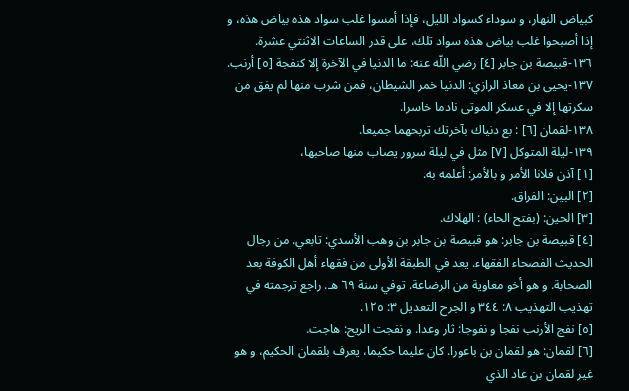كبياض النهار، و سوداء كسواد الليل، فإذا أمسوا غلب سواد هذه بياض هذه، و إذا أصبحوا غلب بياض هذه سواد تلك، على قدر الساعات الاثنتي عشرة.
١٣٦-قبيصة بن جابر [٤] رضي اللّه عنه: ما الدنيا في الآخرة إلا كنفجة [٥] أرنب.
١٣٧-يحيى بن معاذ الرازي: الدنيا خمر الشيطان، فمن شرب منها لم يفق من سكرتها إلا في عسكر الموتى نادما خاسرا.
١٣٨-لقمان [٦] : بع دنياك بآخرتك تربحهما جميعا.
١٣٩-ليلة المتوكل [٧] مثل في ليلة سرور يصاب منها صاحبها،
[١] آذن فلانا الأمر و بالأمر: أعلمه به.
[٢] البين: الفراق.
[٣] الحين: (بفتح الحاء) : الهلاك.
[٤] قبيصة بن جابر: هو قبيصة بن جابر بن وهب الأسدي: تابعي. من رجال الحديث الفصحاء الفقهاء. يعد في الطبقة الأولى من فقهاء أهل الكوفة بعد الصحابة. و هو أخو معاوية من الرضاعة. توفي سنة ٦٩ هـ. راجع ترجمته في تهذيب التهذيب ٨: ٣٤٤ و الجرح التعديل ٣: ١٢٥.
[٥] نفج الأرنب نفجا و نفوجا: ثار وعدا. و نفجت الريح: هاجت.
[٦] لقمان: هو لقمان بن باعورا. كان عليما حكيما، يعرف بلقمان الحكيم، و هو غير لقمان بن عاد الذي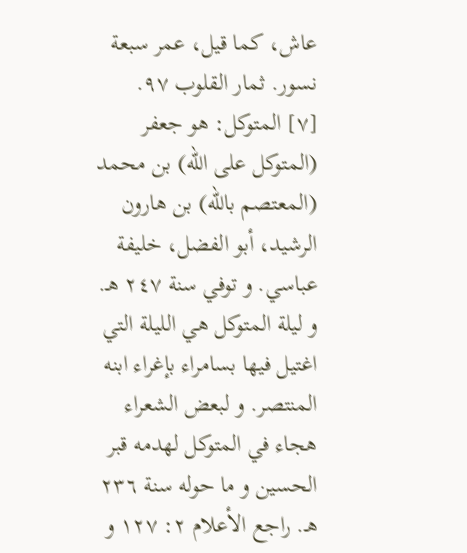عاش، كما قيل، عمر سبعة نسور. ثمار القلوب ٩٧.
[٧] المتوكل: هو جعفر (المتوكل على اللّه) بن محمد (المعتصم باللّه) بن هارون الرشيد، أبو الفضل، خليفة عباسي. و توفي سنة ٢٤٧ هـ.
و ليلة المتوكل هي الليلة التي اغتيل فيها بسامراء بإغراء ابنه المنتصر. و لبعض الشعراء هجاء في المتوكل لهدمه قبر الحسين و ما حوله سنة ٢٣٦ هـ. راجع الأعلام ٢: ١٢٧ و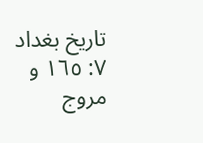تاريخ بغداد ٧: ١٦٥ و مروج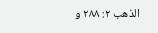الذهب ٢: ٢٨٨ و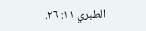الطبري ١١: ٢٦.